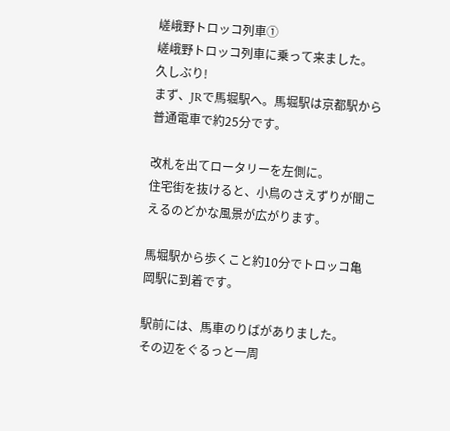嵯峨野トロッコ列車①
嵯峨野トロッコ列車に乗って来ました。
久しぶり!
まず、JRで馬堀駅へ。馬堀駅は京都駅から普通電車で約25分です。

改札を出てロータリーを左側に。
住宅街を抜けると、小鳥のさえずりが聞こえるのどかな風景が広がります。

馬堀駅から歩くこと約10分でトロッコ亀岡駅に到着です。

駅前には、馬車のりばがありました。
その辺をぐるっと一周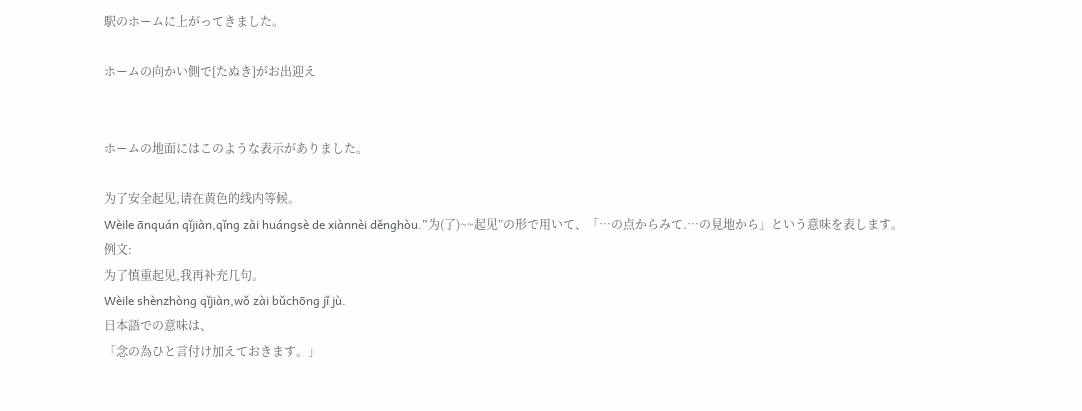駅のホームに上がってきました。

ホームの向かい側で[たぬき]がお出迎え


ホームの地面にはこのような表示がありました。

为了安全起见,请在黄色的线内等候。
Wèile ānquán qǐjiàn,qǐng zài huángsè de xiànnèi děnghòu.‟为(了)~~起见”の形で用いて、「…の点からみて.…の見地から」という意味を表します。
例文:
为了慎重起见,我再补充几句。
Wèile shènzhòng qǐjiàn,wǒ zài bǔchōng jǐ jù.
日本語での意味は、
「念の為ひと言付け加えておきます。」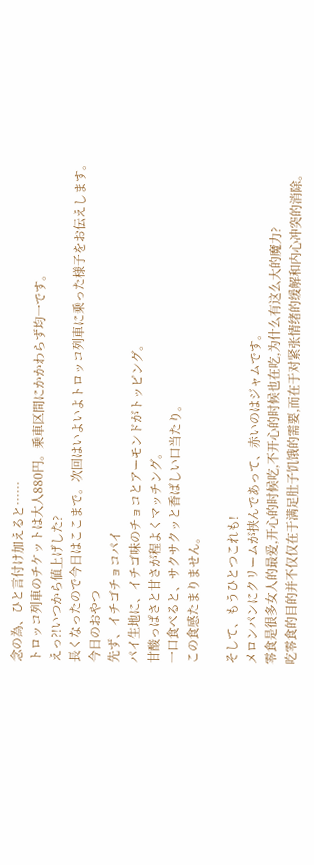念の為、ひと言付け加えると……
トロッコ列車のチケットは大人880円。乗車区間にかかわらず均一です。
えっ?!いつから値上げした?
長くなったので今日はここまで。次回はいよいよトロッコ列車に乗った様子をお伝えします。
今日のおやつ
先ず、イチゴチョコパイ
パイ生地に、イチゴ味のチョコとアーモンドがトッピング。
甘酸っぱさと甘さが程よくマッチング。
一口食べると、サクサクッと香ばしい口当たり。
この食感たまりません。

そして、もうひとつこれも!
メロンパンにクリームが挟んであって、赤いのはジャムです。
零食是很多女人的最爱,开心的时候吃,不开心的时候也在吃,为什么有这么大的魔力?
吃零食的目的并不仅仅在于满足肚子饥饿的需要,而在于对紧张情绪的缓解和内心冲突的消除。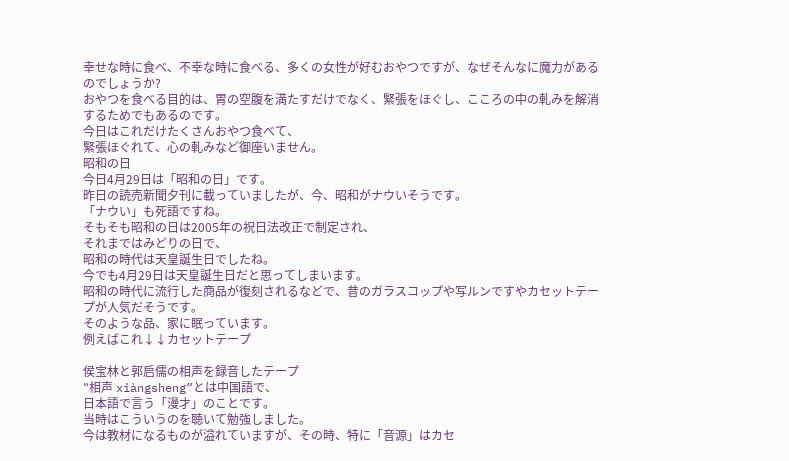幸せな時に食べ、不幸な時に食べる、多くの女性が好むおやつですが、なぜそんなに魔力があるのでしょうか?
おやつを食べる目的は、胃の空腹を満たすだけでなく、緊張をほぐし、こころの中の軋みを解消するためでもあるのです。
今日はこれだけたくさんおやつ食べて、
緊張ほぐれて、心の軋みなど御座いません。
昭和の日
今日4月29日は「昭和の日」です。
昨日の読売新聞夕刊に載っていましたが、今、昭和がナウいそうです。
「ナウい」も死語ですね。
そもそも昭和の日は2005年の祝日法改正で制定され、
それまではみどりの日で、
昭和の時代は天皇誕生日でしたね。
今でも4月29日は天皇誕生日だと思ってしまいます。
昭和の時代に流行した商品が復刻されるなどで、昔のガラスコップや写ルンですやカセットテープが人気だそうです。
そのような品、家に眠っています。
例えばこれ↓↓カセットテープ

侯宝林と郭启儒の相声を録音したテープ
‟相声 xiàngsheng”とは中国語で、
日本語で言う「漫才」のことです。
当時はこういうのを聴いて勉強しました。
今は教材になるものが溢れていますが、その時、特に「音源」はカセ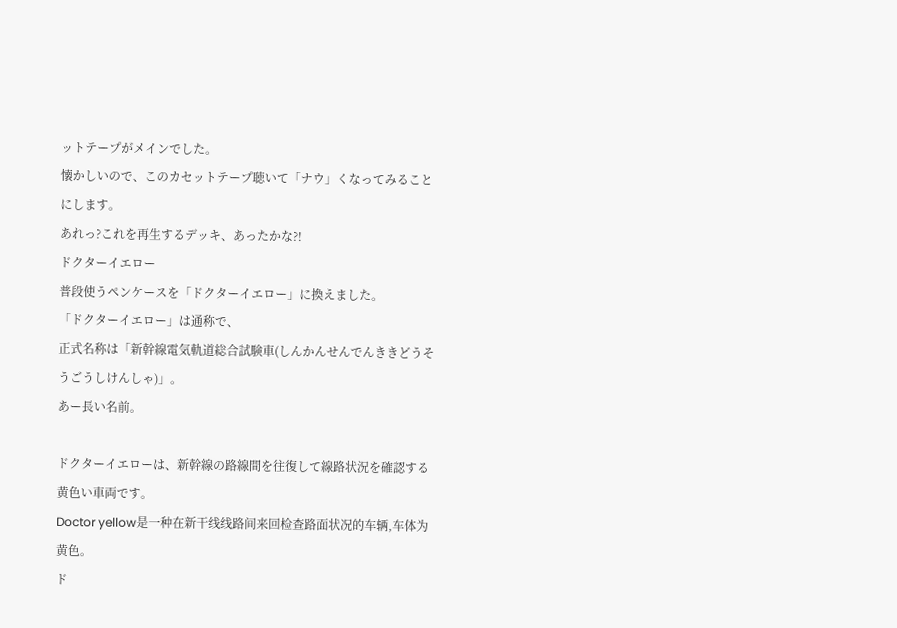ットテープがメインでした。
懐かしいので、このカセットテープ聴いて「ナウ」くなってみることにします。
あれっ?これを再生するデッキ、あったかな?!
ドクターイエロー
普段使うペンケースを「ドクターイエロー」に換えました。
「ドクターイエロー」は通称で、
正式名称は「新幹線電気軌道総合試験車(しんかんせんでんききどうそうごうしけんしゃ)」。
あー長い名前。

ドクターイエローは、新幹線の路線間を往復して線路状況を確認する黄色い車両です。
Doctor yellow是一种在新干线线路间来回检查路面状况的车辆,车体为黄色。
ド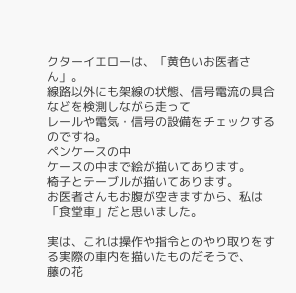クターイエローは、「黄色いお医者さん」。
線路以外にも架線の状態、信号電流の具合などを検測しながら走って
レールや電気・信号の設備をチェックするのですね。
ペンケースの中
ケースの中まで絵が描いてあります。
椅子とテーブルが描いてあります。
お医者さんもお腹が空きますから、私は「食堂車」だと思いました。

実は、これは操作や指令とのやり取りをする実際の車内を描いたものだそうで、
藤の花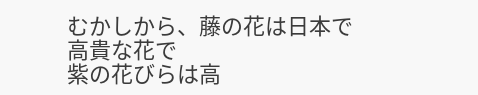むかしから、藤の花は日本で高貴な花で
紫の花びらは高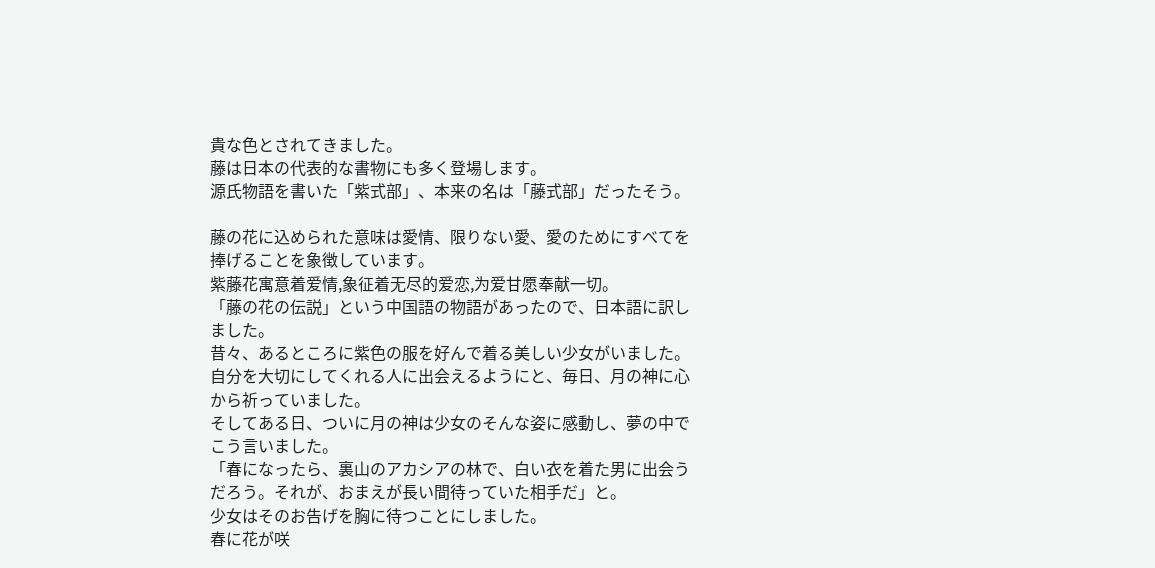貴な色とされてきました。
藤は日本の代表的な書物にも多く登場します。
源氏物語を書いた「紫式部」、本来の名は「藤式部」だったそう。

藤の花に込められた意味は愛情、限りない愛、愛のためにすべてを捧げることを象徴しています。
紫藤花寓意着爱情,象征着无尽的爱恋,为爱甘愿奉献一切。
「藤の花の伝説」という中国語の物語があったので、日本語に訳しました。
昔々、あるところに紫色の服を好んで着る美しい少女がいました。
自分を大切にしてくれる人に出会えるようにと、毎日、月の神に心から祈っていました。
そしてある日、ついに月の神は少女のそんな姿に感動し、夢の中でこう言いました。
「春になったら、裏山のアカシアの林で、白い衣を着た男に出会うだろう。それが、おまえが長い間待っていた相手だ」と。
少女はそのお告げを胸に待つことにしました。
春に花が咲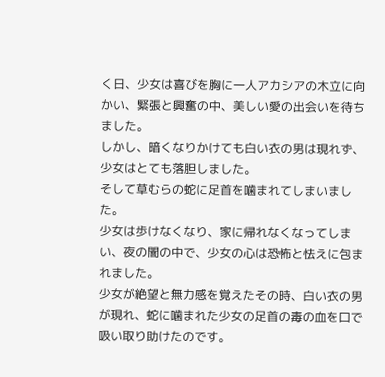く日、少女は喜びを胸に一人アカシアの木立に向かい、緊張と興奮の中、美しい愛の出会いを待ちました。
しかし、暗くなりかけても白い衣の男は現れず、少女はとても落胆しました。
そして草むらの蛇に足首を噛まれてしまいました。
少女は歩けなくなり、家に帰れなくなってしまい、夜の闇の中で、少女の心は恐怖と怯えに包まれました。
少女が絶望と無力感を覚えたその時、白い衣の男が現れ、蛇に噛まれた少女の足首の毒の血を口で吸い取り助けたのです。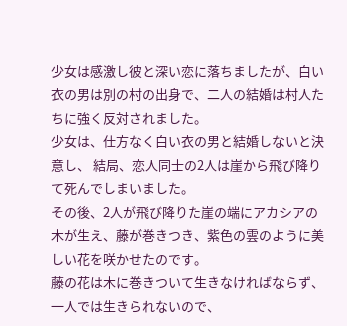少女は感激し彼と深い恋に落ちましたが、白い衣の男は別の村の出身で、二人の結婚は村人たちに強く反対されました。
少女は、仕方なく白い衣の男と結婚しないと決意し、 結局、恋人同士の2人は崖から飛び降りて死んでしまいました。
その後、2人が飛び降りた崖の端にアカシアの木が生え、藤が巻きつき、紫色の雲のように美しい花を咲かせたのです。
藤の花は木に巻きついて生きなければならず、一人では生きられないので、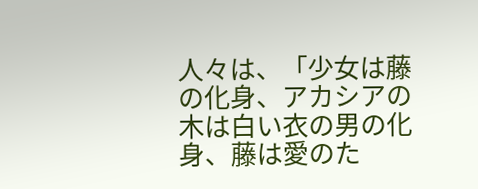人々は、「少女は藤の化身、アカシアの木は白い衣の男の化身、藤は愛のた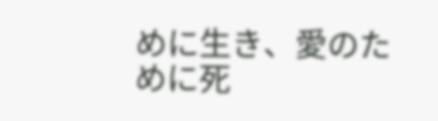めに生き、愛のために死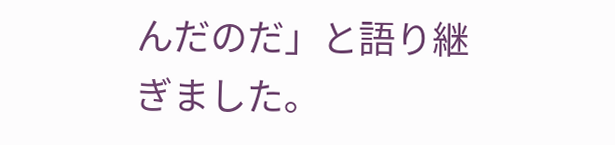んだのだ」と語り継ぎました。